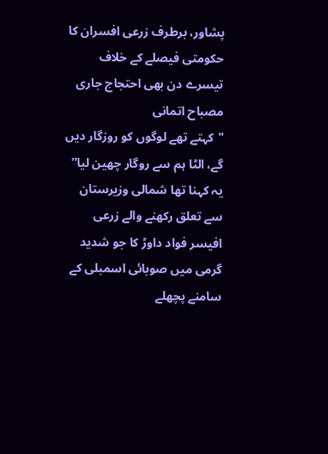پشاور، برطرف زرعی افسران کا حکومتی فیصلے کے خلاف تیسرے دن بھی احتجاج جاری
مصباح اتمانی
"کہتے تھے لوگوں کو روزگار دیں گے، الٹا ہم سے روگار چھین لیا” یہ کہنا تھا شمالی وزیرستان سے تعلق رکھنے والے زرعی افیسر فواد داوڑ کا جو شدید گرمی میں صوبائی اسمبلی کے سامنے پچھلے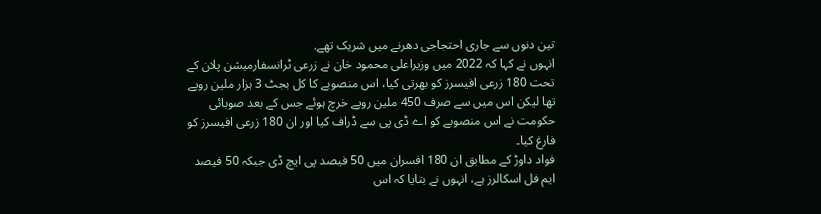تین دنوں سے جاری احتجاجی دھرنے میں شریک تھے.
انہوں نے کہا کہ 2022 میں وزیراعلی محمود خان نے زرعی ٹرانسفارمیشن پلان کے تحت 180 زرعی افیسرز کو بھرتی کیا، اس منصوبے کا کل بجٹ 3 ہزار ملین روپے تھا لیکن اس میں سے صرف 450 ملین روپے خرچ ہوئے جس کے بعد صوبائی حکومت نے اس منصوبے کو اے ڈی پی سے ڈراف کیا اور ان 180 زرعی افیسرز کو فارغ کیا۔
فواد داوڑ کے مطابق ان 180 افسران میں 50 فیصد پی ایچ ڈی جبکہ 50 فیصد ایم فل اسکالرز ہے، انہوں نے بتایا کہ اس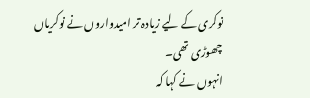نوکری کے لیے زیادہ تر امیدواروں نے نوکریاں چھوڑی تھی۔
انہوں نے کہا کہ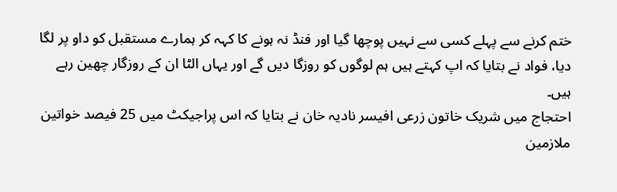ختم کرنے سے پہلے کسی سے نہیں پوچھا گیا اور فنڈ نہ ہونے کا کہہ کر ہمارے مستقبل کو داو پر لگا دیا، فواد نے بتایا کہ اپ کہتے ہیں ہم لوگوں کو روزگا دیں گے اور یہاں الٹا ان کے روزگار چھین رہے ہیں۔
احتجاج میں شریک خاتون زرعی افیسر نادیہ خان نے بتایا کہ اس پراجیکٹ میں 25 فیصد خواتین ملازمین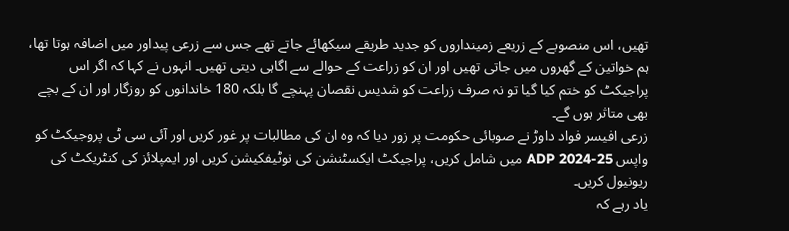تھیں، اس منصوبے کے زریعے زمینداروں کو جدید طریقے سیکھائے جاتے تھے جس سے زرعی پیداور میں اضافہ ہوتا تھا، ہم خواتین کے گھروں میں جاتی تھیں اور ان کو زراعت کے حوالے سے اگاہی دیتی تھیں۔ انہوں نے کہا کہ اگر اس پراجیکٹ کو ختم کیا گیا تو نہ صرف زراعت کو شدیس نقصان پہنچے گا بلکہ 180 خاندانوں کو روزگار اور ان کے بچے بھی متاثر ہوں گے۔
زرعی افیسر فواد داوڑ نے صوبائی حکومت پر زور دیا کہ وہ ان کی مطالبات پر غور کریں اور آئی سی ٹی پروجیکٹ کو واپس ADP 2024-25 میں شامل کریں، پراجیکٹ ایکسٹنشن کی نوٹیفکیشن کریں اور ایمپلائز کی کنٹریکٹ کی ریونیول کریں۔
یاد رہے کہ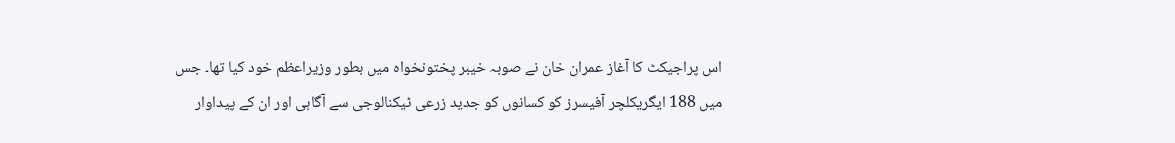اس پراجیکٹ کا آغاز عمران خان نے صوبہ خیبر پختونخواہ میں بطور وزیراعظم خود کیا تھا۔ جس میں 188 ایگریکلچر آفیسرز کو کسانوں کو جدید زرعی ٹیکنالوجی سے آگاہی اور ان کے پیداوار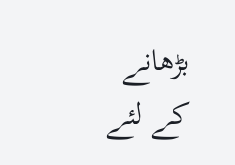بڑھانے کے لئے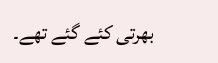بھرتی کئے گئے تھے۔